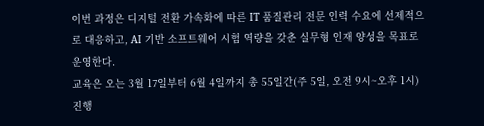이번 과정은 디지털 전환 가속화에 따른 IT 품질관리 전문 인력 수요에 선제적으로 대응하고, AI 기반 소프트웨어 시험 역량을 갖춘 실무형 인재 양성을 목표로 운영한다.
교육은 오는 3월 17일부터 6월 4일까지 총 55일간(주 5일, 오전 9시~오후 1시) 진행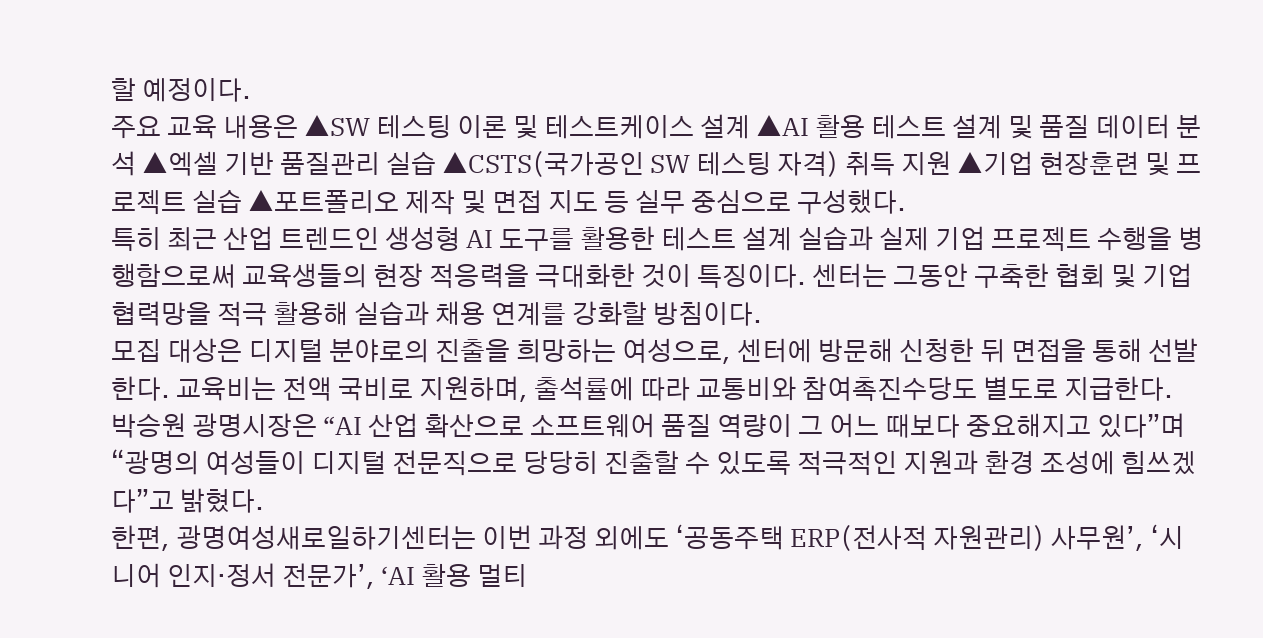할 예정이다.
주요 교육 내용은 ▲SW 테스팅 이론 및 테스트케이스 설계 ▲AI 활용 테스트 설계 및 품질 데이터 분석 ▲엑셀 기반 품질관리 실습 ▲CSTS(국가공인 SW 테스팅 자격) 취득 지원 ▲기업 현장훈련 및 프로젝트 실습 ▲포트폴리오 제작 및 면접 지도 등 실무 중심으로 구성했다.
특히 최근 산업 트렌드인 생성형 AI 도구를 활용한 테스트 설계 실습과 실제 기업 프로젝트 수행을 병행함으로써 교육생들의 현장 적응력을 극대화한 것이 특징이다. 센터는 그동안 구축한 협회 및 기업 협력망을 적극 활용해 실습과 채용 연계를 강화할 방침이다.
모집 대상은 디지털 분야로의 진출을 희망하는 여성으로, 센터에 방문해 신청한 뒤 면접을 통해 선발한다. 교육비는 전액 국비로 지원하며, 출석률에 따라 교통비와 참여촉진수당도 별도로 지급한다.
박승원 광명시장은 “AI 산업 확산으로 소프트웨어 품질 역량이 그 어느 때보다 중요해지고 있다”며 “광명의 여성들이 디지털 전문직으로 당당히 진출할 수 있도록 적극적인 지원과 환경 조성에 힘쓰겠다”고 밝혔다.
한편, 광명여성새로일하기센터는 이번 과정 외에도 ‘공동주택 ERP(전사적 자원관리) 사무원’, ‘시니어 인지·정서 전문가’, ‘AI 활용 멀티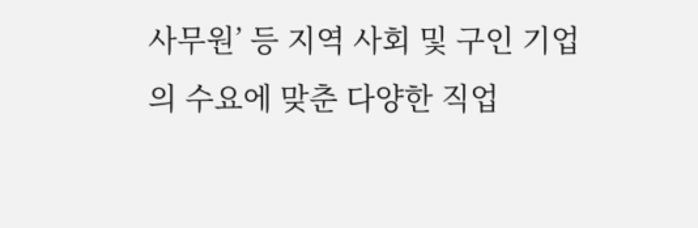사무원’ 등 지역 사회 및 구인 기업의 수요에 맞춘 다양한 직업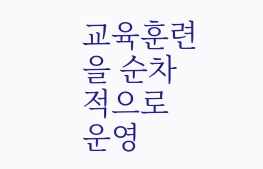교육훈련을 순차적으로 운영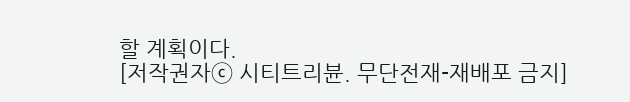할 계획이다.
[저작권자ⓒ 시티트리뷴. 무단전재-재배포 금지]